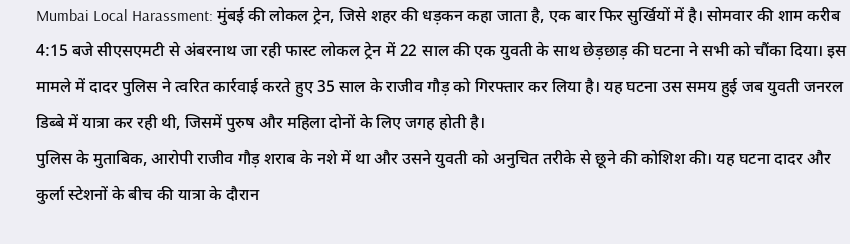Mumbai Local Harassment: मुंबई की लोकल ट्रेन, जिसे शहर की धड़कन कहा जाता है, एक बार फिर सुर्खियों में है। सोमवार की शाम करीब 4:15 बजे सीएसएमटी से अंबरनाथ जा रही फास्ट लोकल ट्रेन में 22 साल की एक युवती के साथ छेड़छाड़ की घटना ने सभी को चौंका दिया। इस मामले में दादर पुलिस ने त्वरित कार्रवाई करते हुए 35 साल के राजीव गौड़ को गिरफ्तार कर लिया है। यह घटना उस समय हुई जब युवती जनरल डिब्बे में यात्रा कर रही थी, जिसमें पुरुष और महिला दोनों के लिए जगह होती है।
पुलिस के मुताबिक, आरोपी राजीव गौड़ शराब के नशे में था और उसने युवती को अनुचित तरीके से छूने की कोशिश की। यह घटना दादर और कुर्ला स्टेशनों के बीच की यात्रा के दौरान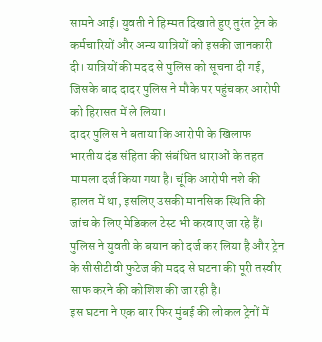सामने आई। युवती ने हिम्मत दिखाते हुए तुरंत ट्रेन के कर्मचारियों और अन्य यात्रियों को इसकी जानकारी दी। यात्रियों की मदद से पुलिस को सूचना दी गई, जिसके बाद दादर पुलिस ने मौके पर पहुंचकर आरोपी को हिरासत में ले लिया।
दादर पुलिस ने बताया कि आरोपी के खिलाफ भारतीय दंड संहिता की संबंधित धाराओं के तहत मामला दर्ज किया गया है। चूंकि आरोपी नशे की हालत में था, इसलिए उसकी मानसिक स्थिति की जांच के लिए मेडिकल टेस्ट भी करवाए जा रहे हैं। पुलिस ने युवती के बयान को दर्ज कर लिया है और ट्रेन के सीसीटीवी फुटेज की मदद से घटना की पूरी तस्वीर साफ करने की कोशिश की जा रही है।
इस घटना ने एक बार फिर मुंबई की लोकल ट्रेनों में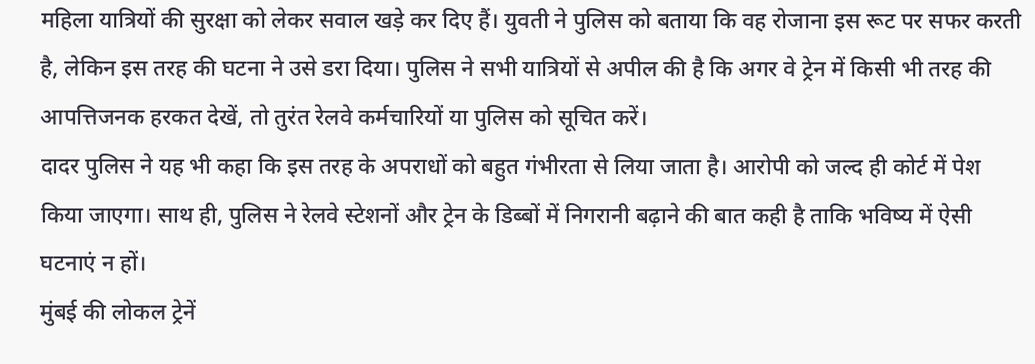महिला यात्रियों की सुरक्षा को लेकर सवाल खड़े कर दिए हैं। युवती ने पुलिस को बताया कि वह रोजाना इस रूट पर सफर करती है, लेकिन इस तरह की घटना ने उसे डरा दिया। पुलिस ने सभी यात्रियों से अपील की है कि अगर वे ट्रेन में किसी भी तरह की आपत्तिजनक हरकत देखें, तो तुरंत रेलवे कर्मचारियों या पुलिस को सूचित करें।
दादर पुलिस ने यह भी कहा कि इस तरह के अपराधों को बहुत गंभीरता से लिया जाता है। आरोपी को जल्द ही कोर्ट में पेश किया जाएगा। साथ ही, पुलिस ने रेलवे स्टेशनों और ट्रेन के डिब्बों में निगरानी बढ़ाने की बात कही है ताकि भविष्य में ऐसी घटनाएं न हों।
मुंबई की लोकल ट्रेनें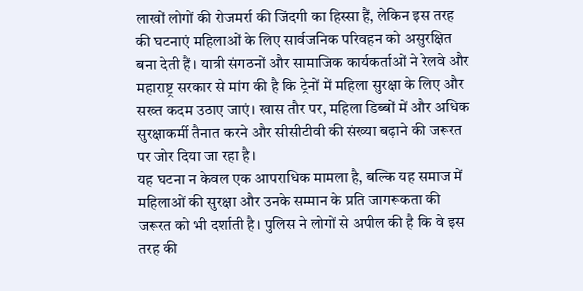लाखों लोगों की रोजमर्रा की जिंदगी का हिस्सा हैं, लेकिन इस तरह की घटनाएं महिलाओं के लिए सार्वजनिक परिवहन को असुरक्षित बना देती हैं। यात्री संगठनों और सामाजिक कार्यकर्ताओं ने रेलवे और महाराष्ट्र सरकार से मांग की है कि ट्रेनों में महिला सुरक्षा के लिए और सख्त कदम उठाए जाएं। खास तौर पर, महिला डिब्बों में और अधिक सुरक्षाकर्मी तैनात करने और सीसीटीवी की संख्या बढ़ाने की जरूरत पर जोर दिया जा रहा है।
यह घटना न केवल एक आपराधिक मामला है, बल्कि यह समाज में महिलाओं की सुरक्षा और उनके सम्मान के प्रति जागरूकता की जरूरत को भी दर्शाती है। पुलिस ने लोगों से अपील की है कि वे इस तरह की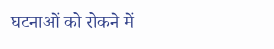घटनाओं को रोकने में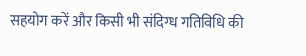सहयोग करें और किसी भी संदिग्ध गतिविधि की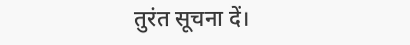तुरंत सूचना दें।